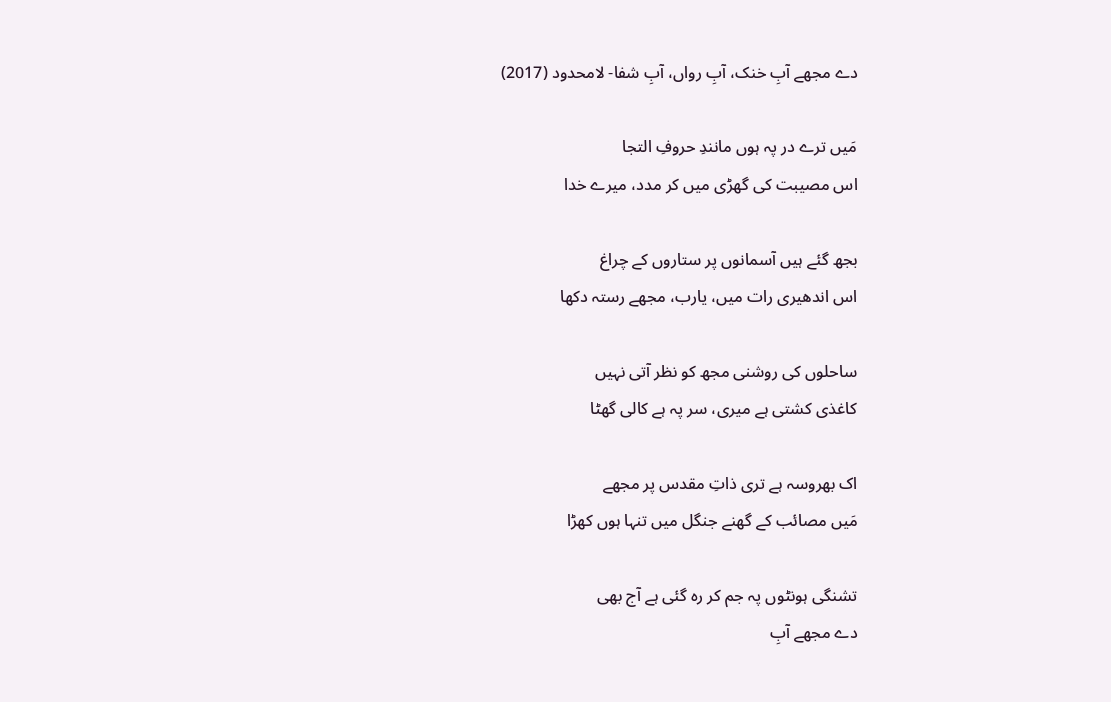دے مجھے آبِ خنک، آبِ رواں، آبِ شفا- لامحدود (2017)

مَیں ترے در پہ ہوں مانندِ حروفِ التجا
اس مصیبت کی گھڑی میں کر مدد، میرے خدا

بجھ گئے ہیں آسمانوں پر ستاروں کے چراغ
اس اندھیری رات میں، یارب، مجھے رستہ دکھا

ساحلوں کی روشنی مجھ کو نظر آتی نہیں
کاغذی کشتی ہے میری، سر پہ ہے کالی گھٹا

اک بھروسہ ہے تری ذاتِ مقدس پر مجھے
مَیں مصائب کے گھنے جنگل میں تنہا ہوں کھڑا

تشنگی ہونٹوں پہ جم کر رہ گئی ہے آج بھی
دے مجھے آبِ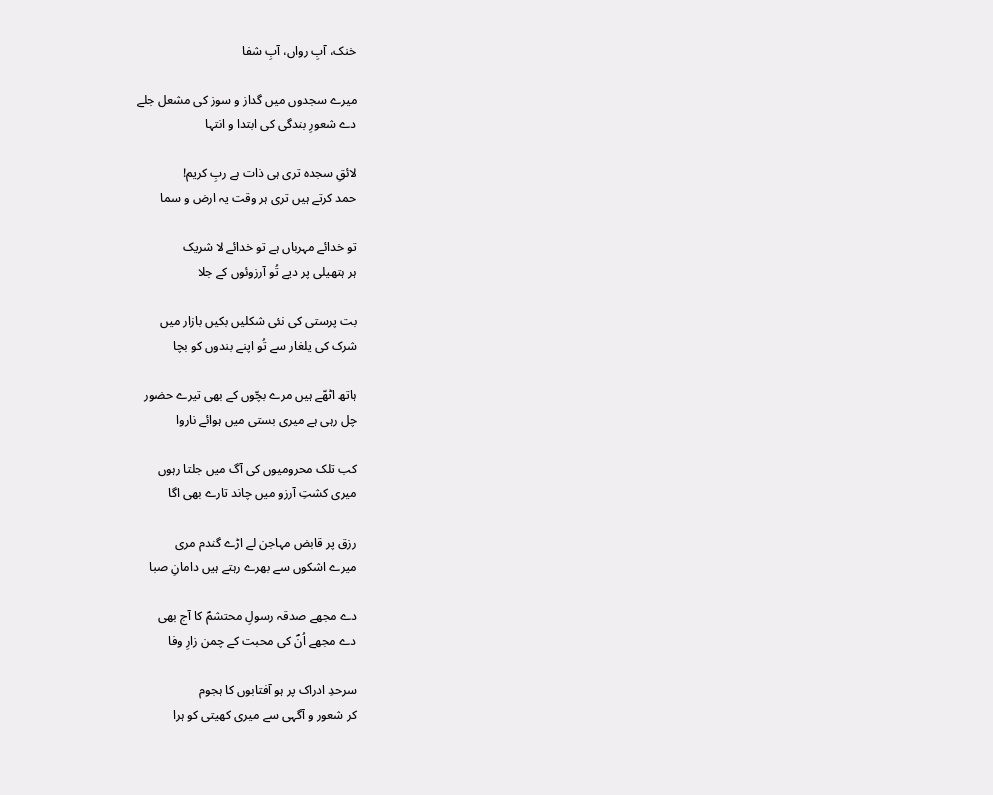خنک، آبِ رواں، آبِ شفا

میرے سجدوں میں گداز و سوز کی مشعل جلے
دے شعورِ بندگی کی ابتدا و انتہا

لائقِ سجدہ تری ہی ذات ہے ربِ کریم!
حمد کرتے ہیں تری ہر وقت یہ ارض و سما

تو خدائے مہرباں ہے تو خدائے لا شریک
ہر ہتھیلی پر دیے تُو آرزوئوں کے جلا

بت پرستی کی نئی شکلیں بکیں بازار میں
شرک کی یلغار سے تُو اپنے بندوں کو بچا

ہاتھ اٹھّے ہیں مرے بچّوں کے بھی تیرے حضور
چل رہی ہے میری بستی میں ہوائے ناروا

کب تلک محرومیوں کی آگ میں جلتا رہوں
میری کشتِ آرزو میں چاند تارے بھی اگا

رزق پر قابض مہاجن لے اڑے گندم مری
میرے اشکوں سے بھرے رہتے ہیں دامانِ صبا

دے مجھے صدقہ رسولِ محتشمؐ کا آج بھی
دے مجھے اُنؐ کی محبت کے چمن زارِ وفا

سرحدِ ادراک پر ہو آفتابوں کا ہجوم
کر شعور و آگہی سے میری کھیتی کو ہرا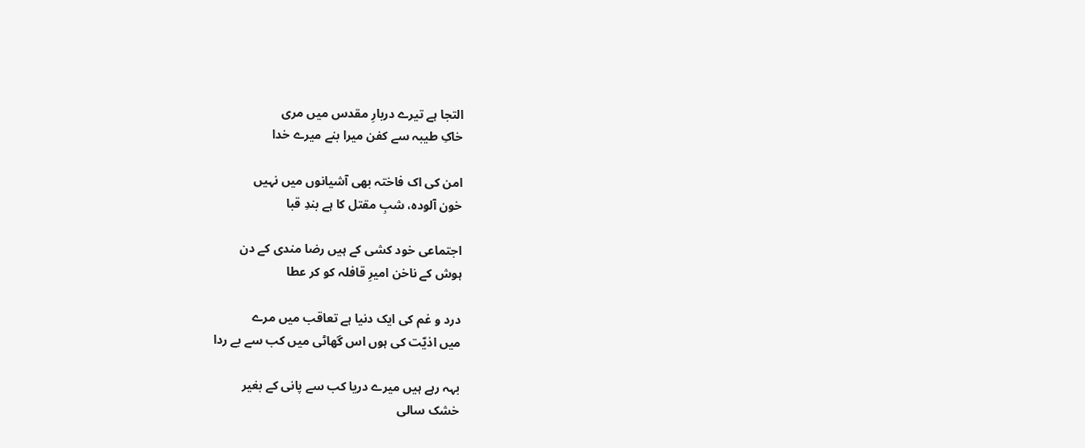التجا ہے تیرے دربارِ مقدس میں مری
خاکِ طیبہ سے کفن میرا بنے میرے خدا

امن کی اک فاختہ بھی آشیانوں میں نہیں
خون آلودہ، شبِ مقتل کا ہے بندِ قبا

اجتماعی خود کشی کے ہیں رضا مندی کے دن
ہوش کے ناخن امیرِ قافلہ کو کر عطا

درد و غم کی ایک دنیا ہے تعاقب میں مرے
میں اذیّت کی ہوں اس گھاٹی میں کب سے بے ردا

بہہ رہے ہیں میرے دریا کب سے پانی کے بغیر
خشک سالی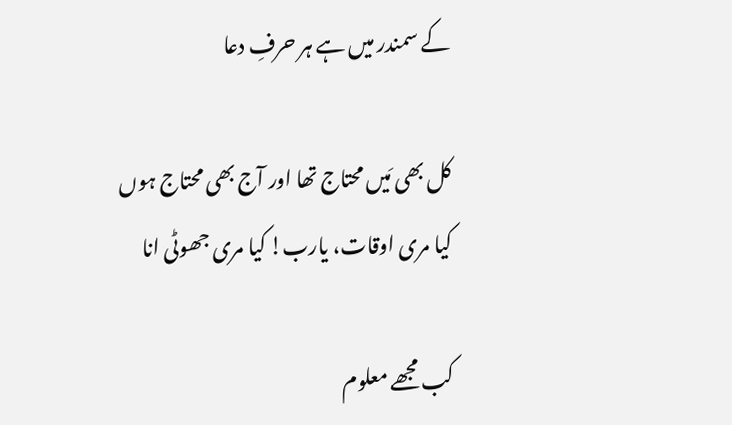کے سمندر میں ہے ہر حرفِ دعا

کل بھی مَیں محتاج تھا اور آج بھی محتاج ہوں
کیا مری اوقات، یارب! کیا مری جھوٹی انا

کب مجھے معلوم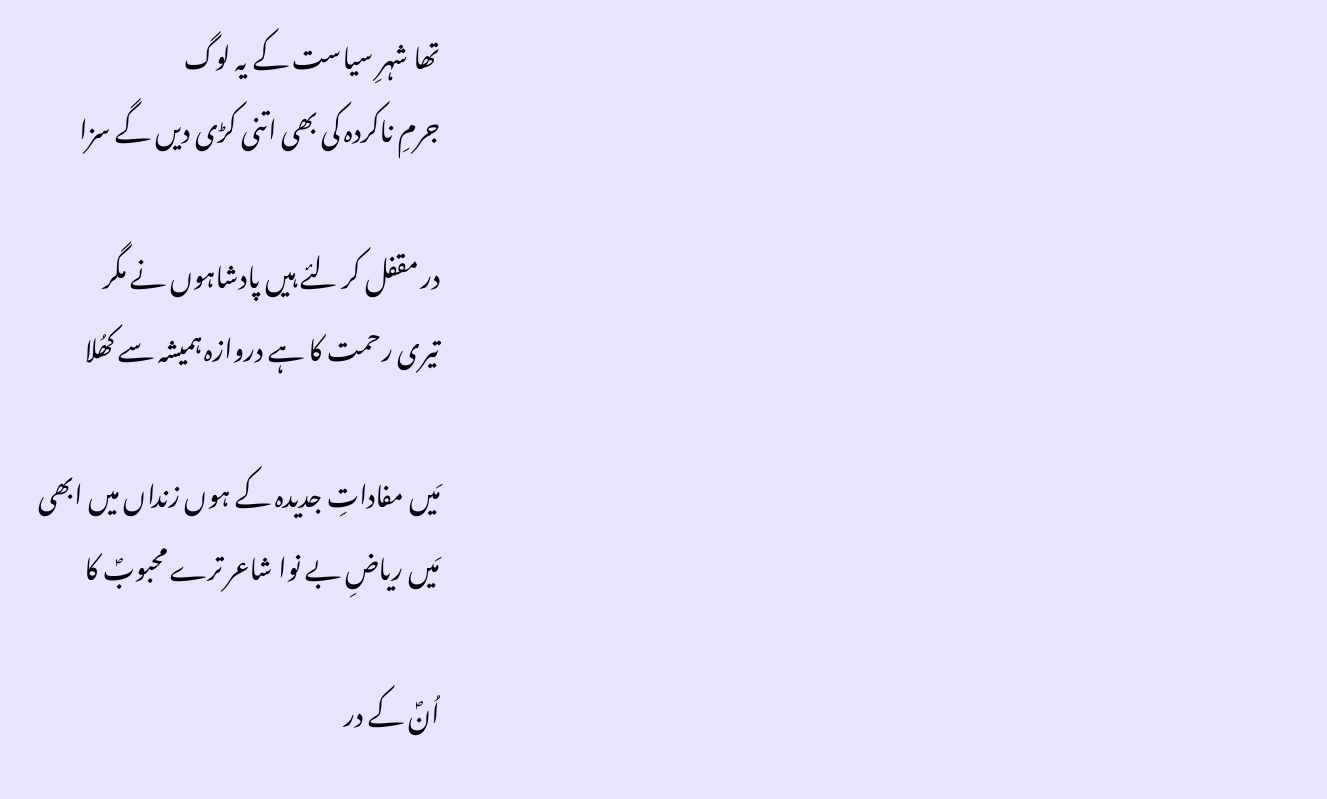تھا شہرِ سیاست کے یہ لوگ
جرمِ ناکردہ کی بھی اتنی کڑی دیں گے سزا

در مقفل کر لئے ہیں پادشاہوں نے مگر
تیری رحمت کا ہے دروازہ ہمیشہ سے کھُلا

مَیں مفاداتِ جدیدہ کے ہوں زنداں میں ابھی
مَیں ریاضِ بے نوا شاعر ترے محبوبؐ کا

اُنؐ کے در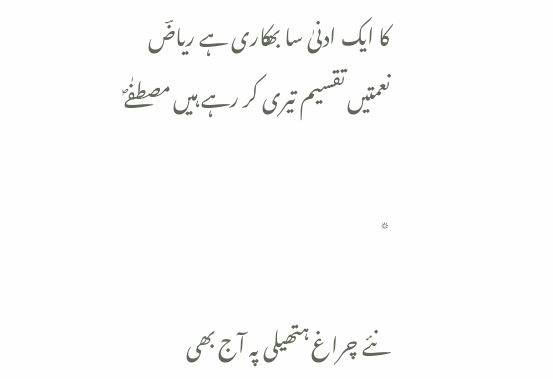کا ایک ادنیٰ سا بھکاری ہے ریاضؔ
نعمتیں تقسیم تیری کر رہے ہیں مصطفٰےؐ

٭

نئے چراغ ہتھیلی پہ آج بھی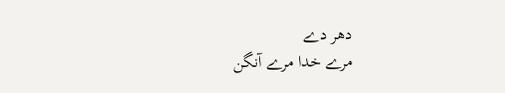دھر دے
مرے خدا مرے آنگن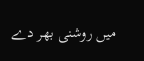میں روشنی بھر دے